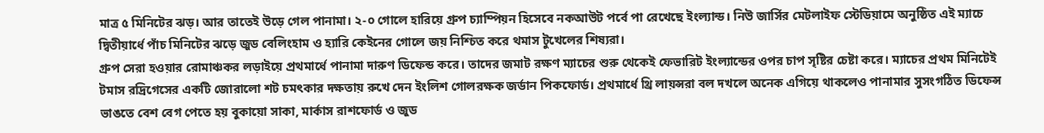মাত্র ৫ মিনিটের ঝড়। আর তাতেই উড়ে গেল পানামা। ২-০ গোলে হারিয়ে গ্রুপ চ্যাম্পিয়ন হিসেবে নকআউট পর্বে পা রেখেছে ইংল্যান্ড। নিউ জার্সির মেটলাইফ স্টেডিয়ামে অনুষ্ঠিত এই ম্যাচে দ্বিতীয়ার্ধে পাঁচ মিনিটের ঝড়ে জুড বেলিংহাম ও হ্যারি কেইনের গোলে জয় নিশ্চিত করে থমাস টুখেলের শিষ্যরা।
গ্রুপ সেরা হওয়ার রোমাঞ্চকর লড়াইয়ে প্রথমার্ধে পানামা দারুণ ডিফেন্ড করে। তাদের জমাট রক্ষণ ম্যাচের শুরু থেকেই ফেভারিট ইংল্যান্ডের ওপর চাপ সৃষ্টির চেষ্টা করে। ম্যাচের প্রথম মিনিটেই টমাস রদ্রিগেসের একটি জোরালো শট চমৎকার দক্ষতায় রুখে দেন ইংলিশ গোলরক্ষক জর্ডান পিকফোর্ড। প্রথমার্ধে থ্রি লায়ন্সরা বল দখলে অনেক এগিয়ে থাকলেও পানামার সুসংগঠিত ডিফেন্স ভাঙতে বেশ বেগ পেতে হয় বুকায়ো সাকা, মার্কাস রাশফোর্ড ও জুড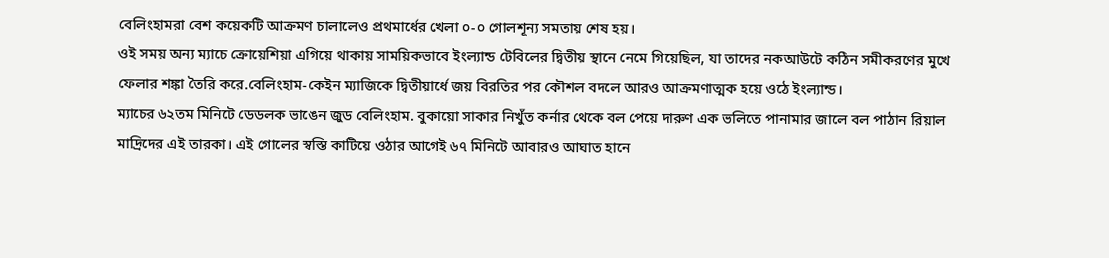বেলিংহামরা বেশ কয়েকটি আক্রমণ চালালেও প্রথমার্ধের খেলা ০-০ গোলশূন্য সমতায় শেষ হয়।
ওই সময় অন্য ম্যাচে ক্রোয়েশিয়া এগিয়ে থাকায় সাময়িকভাবে ইংল্যান্ড টেবিলের দ্বিতীয় স্থানে নেমে গিয়েছিল, যা তাদের নকআউটে কঠিন সমীকরণের মুখে ফেলার শঙ্কা তৈরি করে.বেলিংহাম-কেইন ম্যাজিকে দ্বিতীয়ার্ধে জয় বিরতির পর কৌশল বদলে আরও আক্রমণাত্মক হয়ে ওঠে ইংল্যান্ড।
ম্যাচের ৬২তম মিনিটে ডেডলক ভাঙেন জুড বেলিংহাম. বুকায়ো সাকার নিখুঁত কর্নার থেকে বল পেয়ে দারুণ এক ভলিতে পানামার জালে বল পাঠান রিয়াল মাদ্রিদের এই তারকা। এই গোলের স্বস্তি কাটিয়ে ওঠার আগেই ৬৭ মিনিটে আবারও আঘাত হানে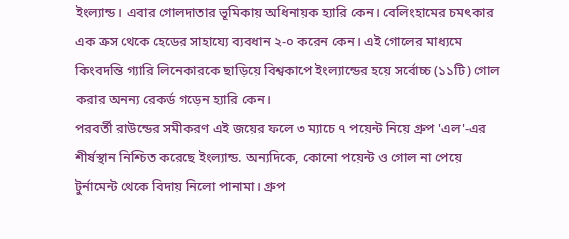ইংল্যান্ড। এবার গোলদাতার ভূমিকায় অধিনায়ক হ্যারি কেন। বেলিংহামের চমৎকার এক ক্রস থেকে হেডের সাহায্যে ব্যবধান ২-০ করেন কেন। এই গোলের মাধ্যমে কিংবদন্তি গ্যারি লিনেকারকে ছাড়িয়ে বিশ্বকাপে ইংল্যান্ডের হয়ে সর্বোচ্চ (১১টি) গোল করার অনন্য রেকর্ড গড়েন হ্যারি কেন।
পরবর্তী রাউন্ডের সমীকরণ এই জয়ের ফলে ৩ ম্যাচে ৭ পয়েন্ট নিয়ে গ্রুপ 'এল'-এর শীর্ষস্থান নিশ্চিত করেছে ইংল্যান্ড. অন্যদিকে, কোনো পয়েন্ট ও গোল না পেয়ে টুর্নামেন্ট থেকে বিদায় নিলো পানামা। গ্রুপ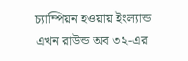চ্যাম্পিয়ন হওয়ায় ইংল্যান্ড এখন রাউন্ড অব ৩২-এর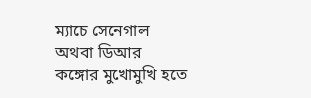ম্যাচে সেনেগাল অথবা ডিআর কঙ্গোর মুখোমুখি হতে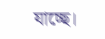যাচ্ছে।